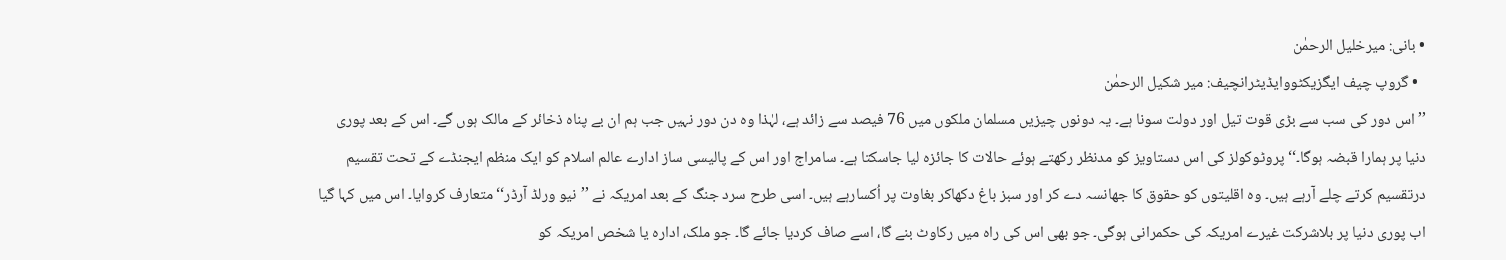• بانی: میرخلیل الرحمٰن
  • گروپ چیف ایگزیکٹووایڈیٹرانچیف: میر شکیل الرحمٰن
’’اس دور کی سب سے بڑی قوت تیل اور دولت سونا ہے۔ یہ دونوں چیزیں مسلمان ملکوں میں 76 فیصد سے زائد ہے، لہٰذا وہ دن دور نہیں جب ہم ان بے پناہ ذخائر کے مالک ہوں گے۔ اس کے بعد پوری دنیا پر ہمارا قبضہ ہوگا۔‘‘ پروٹوکولز کی اس دستاویز کو مدنظر رکھتے ہوئے حالات کا جائزہ لیا جاسکتا ہے۔ سامراج اور اس کے پالیسی ساز ادارے عالم اسلام کو ایک منظم ایجنڈے کے تحت تقسیم درتقسیم کرتے چلے آرہے ہیں۔ وہ اقلیتوں کو حقوق کا جھانسہ دے کر اور سبز باغ دکھاکر بغاوت پر اُکسارہے ہیں۔ اسی طرح سرد جنگ کے بعد امریکہ نے ’’نیو ورلڈ آرڈر‘‘ متعارف کروایا۔ اس میں کہا گیا اب پوری دنیا پر بلاشرکت غیرے امریکہ کی حکمرانی ہوگی۔ جو بھی اس کی راہ میں رکاوٹ بنے گا، اسے صاف کردیا جائے گا۔ جو ملک، ادارہ یا شخص امریکہ کو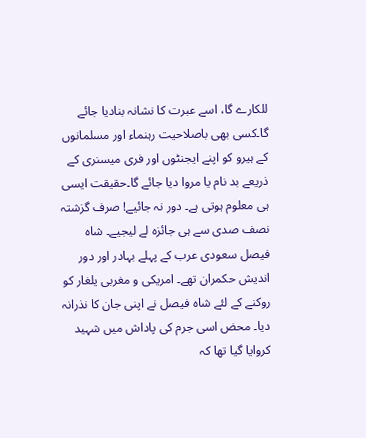للکارے گا، اسے عبرت کا نشانہ بنادیا جائے گا۔کسی بھی باصلاحیت رہنماء اور مسلمانوں کے ہیرو کو اپنے ایجنٹوں اور فری میسنری کے ذریعے بد نام یا مروا دیا جائے گا۔حقیقت ایسی ہی معلوم ہوتی ہے۔ دور نہ جائیے! صرف گزشتہ نصف صدی سے ہی جائزہ لے لیجیے۔ شاہ فیصل سعودی عرب کے پہلے بہادر اور دور اندیش حکمران تھے۔ امریکی و مغربی یلغار کو روکنے کے لئے شاہ فیصل نے اپنی جان کا نذرانہ دیا۔ محض اسی جرم کی پاداش میں شہید کروایا گیا تھا کہ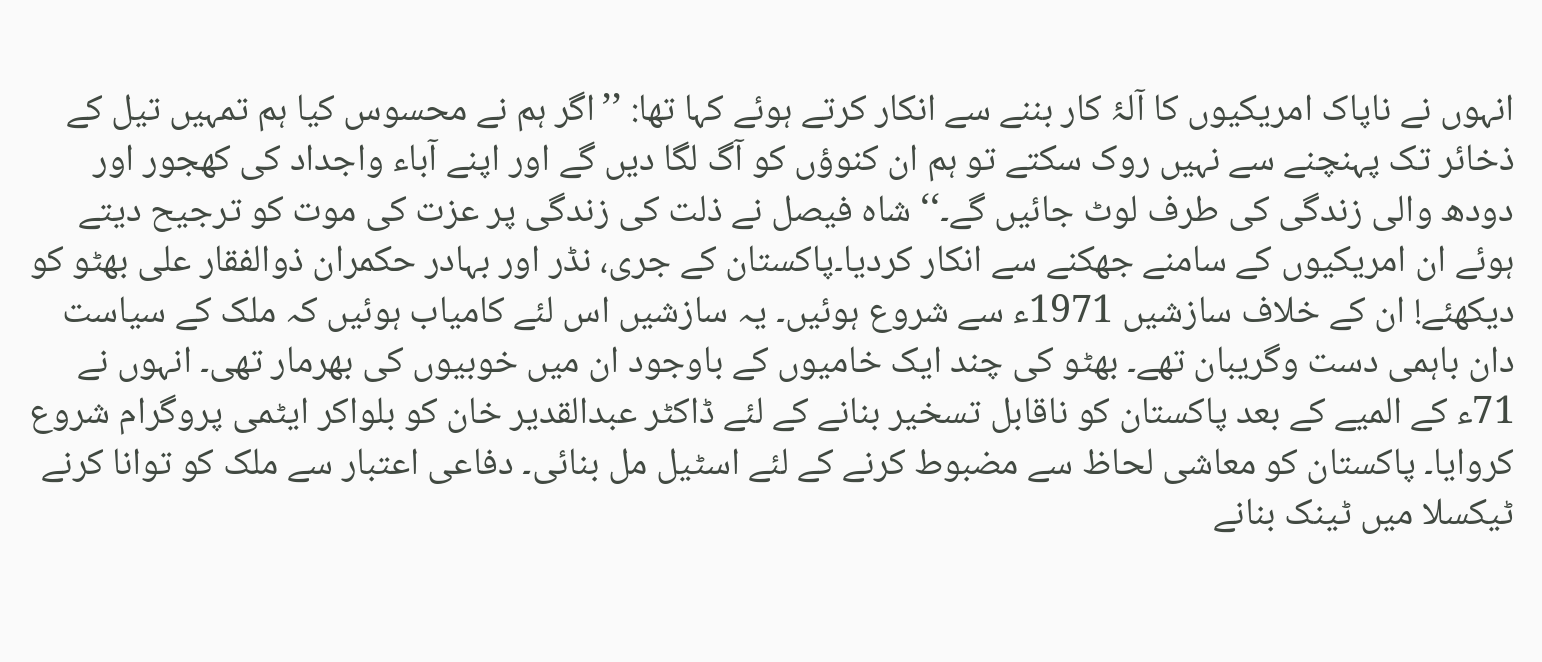انہوں نے ناپاک امریکیوں کا آلۂ کار بننے سے انکار کرتے ہوئے کہا تھا: ’’اگر ہم نے محسوس کیا ہم تمہیں تیل کے ذخائر تک پہنچنے سے نہیں روک سکتے تو ہم ان کنوؤں کو آگ لگا دیں گے اور اپنے آباء واجداد کی کھجور اور دودھ والی زندگی کی طرف لوٹ جائیں گے۔‘‘ شاہ فیصل نے ذلت کی زندگی پر عزت کی موت کو ترجیح دیتے ہوئے ان امریکیوں کے سامنے جھکنے سے انکار کردیا۔پاکستان کے جری، نڈر اور بہادر حکمران ذوالفقار علی بھٹو کو دیکھئے! ان کے خلاف سازشیں 1971ء سے شروع ہوئیں۔ یہ سازشیں اس لئے کامیاب ہوئیں کہ ملک کے سیاست دان باہمی دست وگریبان تھے۔ بھٹو کی چند ایک خامیوں کے باوجود ان میں خوبیوں کی بھرمار تھی۔ انہوں نے 71ء کے المیے کے بعد پاکستان کو ناقابل تسخیر بنانے کے لئے ڈاکٹر عبدالقدیر خان کو بلواکر ایٹمی پروگرام شروع کروایا۔ پاکستان کو معاشی لحاظ سے مضبوط کرنے کے لئے اسٹیل مل بنائی۔ دفاعی اعتبار سے ملک کو توانا کرنے ٹیکسلا میں ٹینک بنانے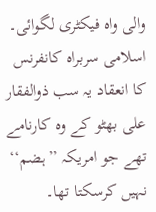والی واہ فیکٹری لگوائی۔ اسلامی سربراہ کانفرنس کا انعقاد یہ سب ذوالفقار علی بھٹو کے وہ کارنامے تھے جو امریکہ ’’ہضم‘‘ نہیں کرسکتا تھا۔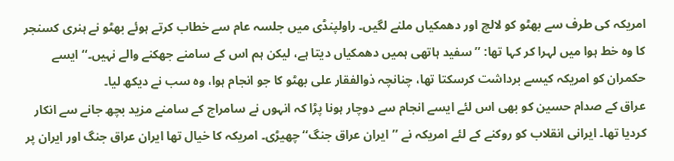امریکہ کی طرف سے بھٹو کو لالچ اور دھمکیاں ملنے لگیں۔ راولپنڈی میں جلسہ عام سے خطاب کرتے ہوئے بھٹو نے ہنری کسنجر کا وہ خط ہوا میں لہرا کر کہا تھا: ’’سفید ہاتھی ہمیں دھمکیاں دیتا ہے، لیکن ہم اس کے سامنے جھکنے والے نہیں۔‘‘ ایسے حکمران کو امریکہ کیسے برداشت کرسکتا تھا، چنانچہ ذوالفقار علی بھٹو کا جو انجام ہوا، وہ سب نے دیکھ لیا۔
عراق کے صدام حسین کو بھی اس لئے ایسے انجام سے دوچار ہونا پڑا کہ انہوں نے سامراج کے سامنے مزید بچھ جانے سے انکار کردیا تھا۔ ایرانی انقلاب کو روکنے کے لئے امریکہ نے ’’ایران عراق جنگ‘‘ چھیڑی۔ امریکہ کا خیال تھا ایران عراق جنگ اور ایران پر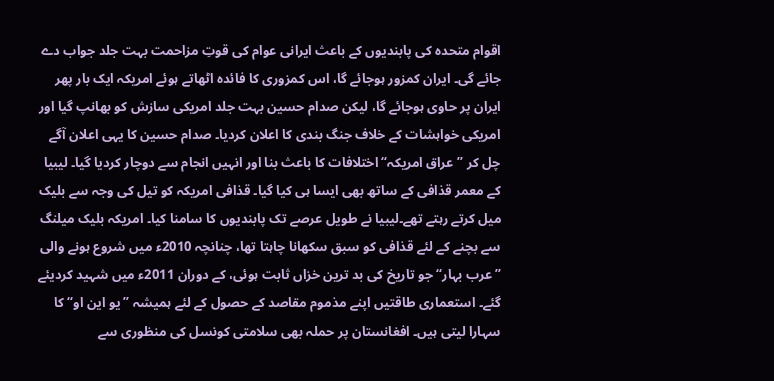اقوام متحدہ کی پابندیوں کے باعث ایرانی عوام کی قوتِ مزاحمت بہت جلد جواب دے جائے گی۔ ایران کمزور ہوجائے گا، اس کمزوری کا فائدہ اٹھاتے ہوئے امریکہ ایک بار پھر ایران پر حاوی ہوجائے گا، لیکن صدام حسین بہت جلد امریکی سازش کو بھانپ گیا اور امریکی خواہشات کے خلاف جنگ بندی کا اعلان کردیا۔ صدام حسین کا یہی اعلان آگے چل کر ’’عراق امریکہ‘‘ اختلافات کا باعث بنا اور انہیں انجام سے دوچار کردیا گیا۔ لیبیا کے معمر قذافی کے ساتھ بھی ایسا ہی کیا گیا۔ قذافی امریکہ کو تیل کی وجہ سے بلیک میل کرتے رہتے تھے۔لیبیا نے طویل عرصے تک پابندیوں کا سامنا کیا۔ امریکہ بلیک میلنگ سے بچنے کے لئے قذافی کو سبق سکھانا چاہتا تھا، چنانچہ 2010ء میں شروع ہونے والی ’’عرب بہار‘‘ جو تاریخ کی بد ترین خزاں ثابت ہوئی، کے دوران 2011ء میں شہید کردیئے گئے۔ استعماری طاقتیں اپنے مذموم مقاصد کے حصول کے لئے ہمیشہ ’’یو این او‘‘ کا سہارا لیتی ہیں۔ افغانستان پر حملہ بھی سلامتی کونسل کی منظوری سے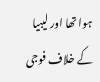ہوا تھا اور لیبیا کے خلاف فوجی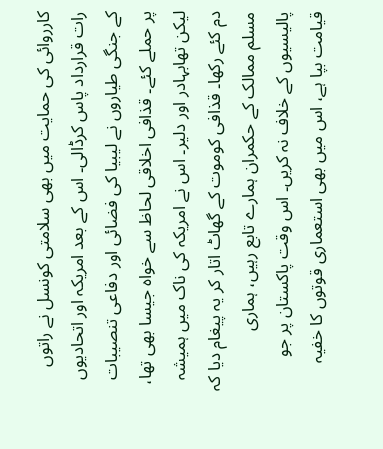کارروائی کی حمایت میں بھی سلامتی کونسل نے راتوں رات قرارداد پاس کرڈالی۔ اس کے بعد امریکہ اور اتحادیوں کے جنگی طیاروں نے لیبیا کی فضائی اور دفاعی تنصیبات پر حملے کئے۔ قذافی اخلاقی لحاظ سے خواہ جیسا بھی تھا، لیکن تھابہادر اور دلیر۔ اس نے امریکہ کی ناک میں ہمیشہ دم کئے رکھا۔ قذافی کوموت کے گھاٹ اتار کر یہ پیغام دیا کہ مسلم ممالک کے حکمران ہمارے تابع رہیں، ہماری پالیسیوں کے خلاف نہ کریں۔ اس وقت پاکستان پر جو قیامت بپا ہے، اس میں بھی استعماری قوتوں کا خفیہ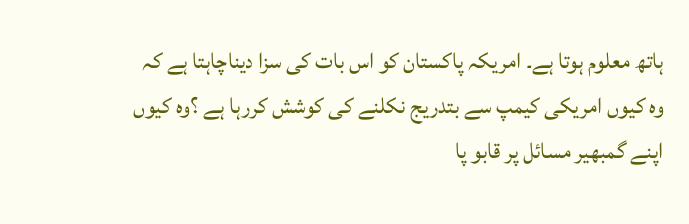ہاتھ معلوم ہوتا ہے۔ امریکہ پاکستان کو اس بات کی سزا دیناچاہتا ہے کہ وہ کیوں امریکی کیمپ سے بتدریج نکلنے کی کوشش کررہا ہے ؟وہ کیوں اپنے گمبھیر مسائل پر قابو پا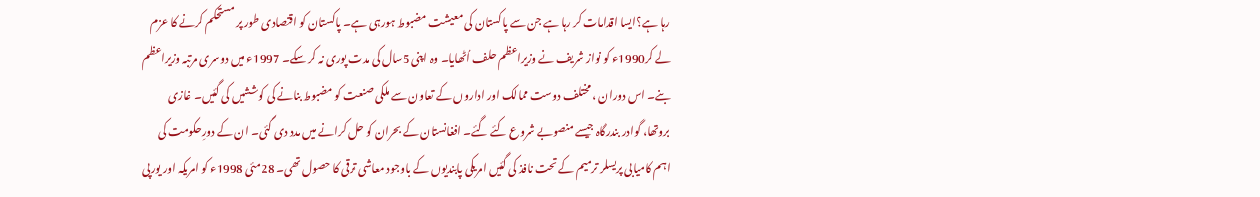رہا ہے؟ایسا اقدامات کر رہا ہے جن سے پاکستان کی معیشت مضبوط ہورہی ہے۔ پاکستان کو اقتصادی طور پر مستحکم کرنے کا عزم لے کر1990ء کو نواز شریف نے وزیراعظم حلف اُٹھایا۔ وہ اپنی 5سال کی مدت پوری نہ کر سکے۔ 1997ء میں دوسری مرتبہ وزیراعظم بنے۔ اس دوران ، مختلف دوست ممالک اور اداروں کے تعاون سے ملکی صنعت کو مضبوط بنانے کی کوششیں کی گئیں۔ غازی بروتھا، گوادر بندرگاہ جیسے منصوبے شروع کئے گئے۔ افغانستان کے بحران کو حل کرانے میں مدد دی گئی۔ ان کے دورِحکومت کی اہم کامیابی پریسلر ترمیم کے تحت نافذ کی گئیں امریکی پابندیوں کے باوجود معاشی ترقی کا حصول تھی۔ 28مئی 1998ء کو امریکہ اور یورپی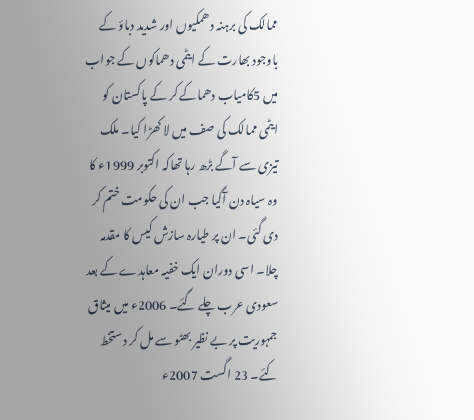ممالک کی برہنہ دھمکیوں اور شدید دباؤ کے باوجود بھارت کے ایٹمی دھماکوں کے جواب میں 5کامیاب دھماکے کر کے پاکستان کو ایٹمی ممالک کی صف میں لا کھڑا کیا۔ ملک تیزی سے آگے بڑھ رہا تھاکہ اکتوبر 1999ء کا وہ سیاہ دن آگیا جب ان کی حکومت ختم کر دی گئی۔ ان پر طیارہ سازش کیس کا مقدمہ چلا۔ اسی دوران ایک خفیہ معاہدے کے بعد سعودی عرب چلے گئے۔ 2006ء میں میثاق جمہوریت پر بے نظیر بھٹو سے مل کر دستخط کئے۔ 23 اگست 2007ء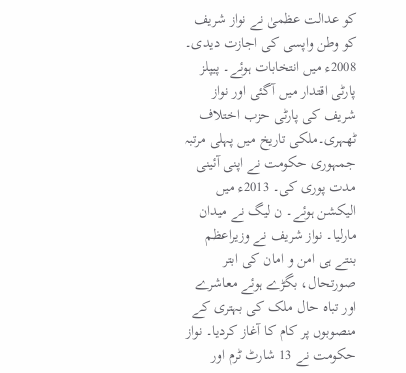کو عدالت عظمیٰ نے نواز شریف کو وطن واپسی کی اجازت دیدی۔ 2008ء میں انتخابات ہوئے۔ پیپلز پارٹی اقتدار میں آگئی اور نواز شریف کی پارٹی حزب اختلاف ٹھہری۔ملکی تاریخ میں پہلی مرتبہ جمہوری حکومت نے اپنی آئینی مدت پوری کی۔ 2013ء میں الیکشن ہوئے۔ ن لیگ نے میدان مارلیا۔ نواز شریف نے وزیراعظم بنتے ہی امن و امان کی ابتر صورتحال، بگڑے ہوئے معاشرے اور تباہ حال ملک کی بہتری کے منصوبوں پر کام کا آغاز کردیا۔ نواز حکومت نے 13 شارٹ ٹرم اور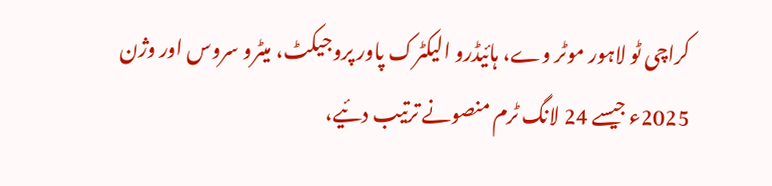کراچی ٹو لاہور موٹر وے، ہائیڈرو الیکٹرک پاور پروجیکٹ، میٹرو سروس اور وژن 2025ء جیسے 24 لانگ ٹرم منصونے ترتیب دئیے،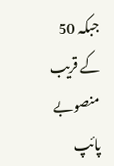جبکہ 50 کے قریب منصوبے پائپ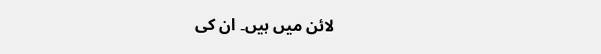لائن میں ہیں۔ ان کی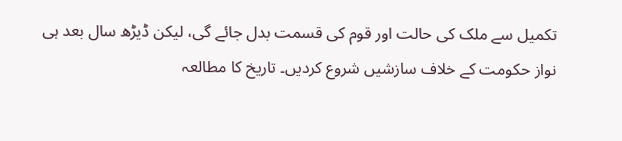تکمیل سے ملک کی حالت اور قوم کی قسمت بدل جائے گی، لیکن ڈیڑھ سال بعد ہی نواز حکومت کے خلاف سازشیں شروع کردیں۔ تاریخ کا مطالعہ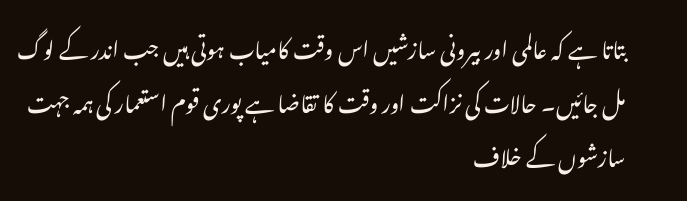بتاتا ہے کہ عالمی اور بیرونی سازشیں اس وقت کامیاب ہوتی ہیں جب اندر کے لوگ مل جائیں۔ حالات کی نزاکت اور وقت کا تقاضا ہے پوری قوم استعمار کی ہمہ جہت سازشوں کے خلاف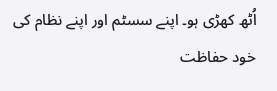اُٹھ کھڑی ہو۔ اپنے سسٹم اور اپنے نظام کی خود حفاظت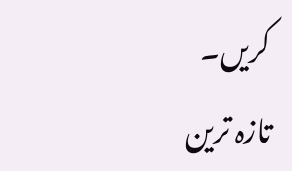کریں۔
تازہ ترین